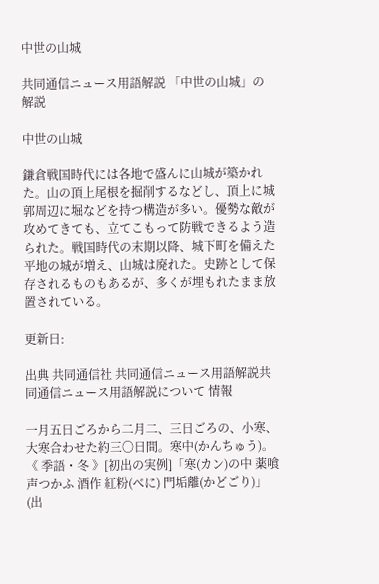中世の山城

共同通信ニュース用語解説 「中世の山城」の解説

中世の山城

鎌倉戦国時代には各地で盛んに山城が築かれた。山の頂上尾根を掘削するなどし、頂上に城郭周辺に堀などを持つ構造が多い。優勢な敵が攻めてきても、立てこもって防戦できるよう造られた。戦国時代の末期以降、城下町を備えた平地の城が増え、山城は廃れた。史跡として保存されるものもあるが、多くが埋もれたまま放置されている。

更新日:

出典 共同通信社 共同通信ニュース用語解説共同通信ニュース用語解説について 情報

一月五日ごろから二月二、三日ごろの、小寒、大寒合わせた約三〇日間。寒中(かんちゅう)。《 季語・冬 》[初出の実例]「寒(カン)の中 薬喰 声つかふ 酒作 紅粉(べに) 門垢離(かどごり)」(出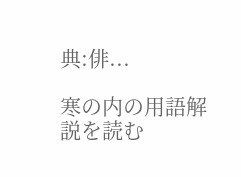典:俳...

寒の内の用語解説を読む